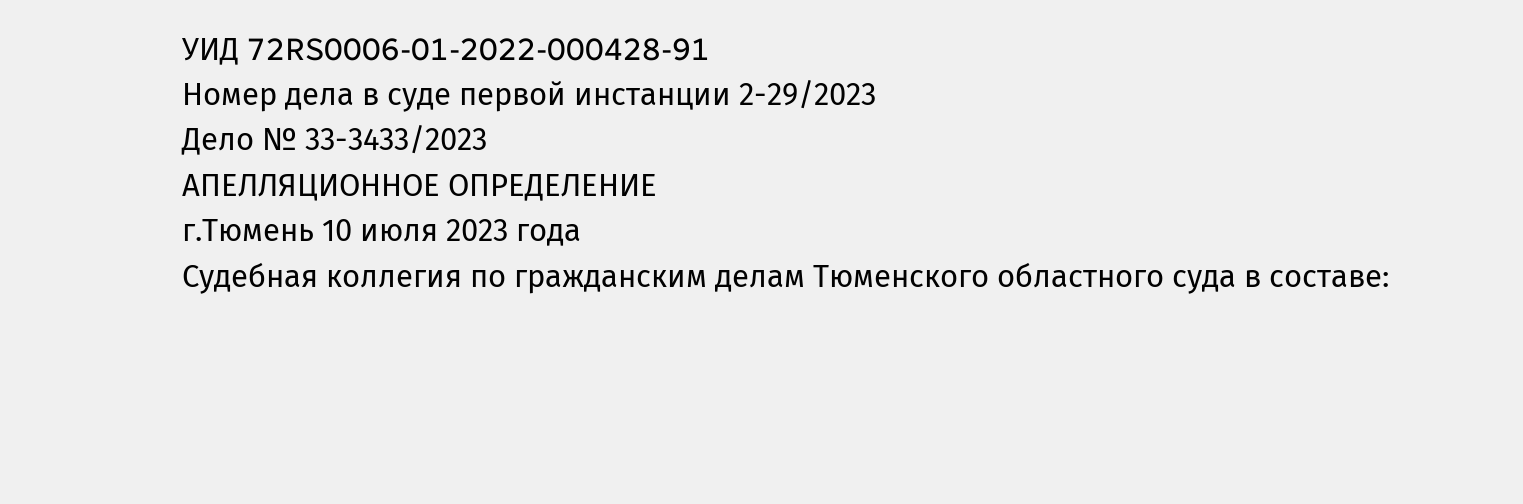УИД 72RS0006-01-2022-000428-91
Номер дела в суде первой инстанции 2-29/2023
Дело № 33-3433/2023
АПЕЛЛЯЦИОННОЕ ОПРЕДЕЛЕНИЕ
г.Тюмень 10 июля 2023 года
Судебная коллегия по гражданским делам Тюменского областного суда в составе: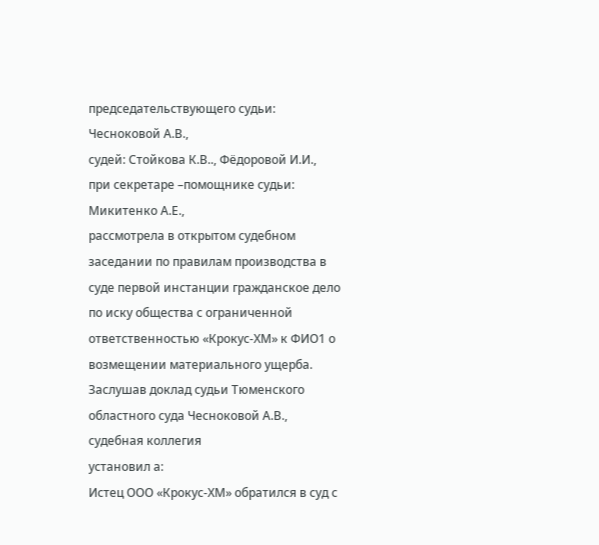председательствующего судьи: Чесноковой А.В.,
судей: Стойкова К.В.., Фёдоровой И.И.,
при секретаре –помощнике судьи: Микитенко А.Е.,
рассмотрела в открытом судебном заседании по правилам производства в суде первой инстанции гражданское дело по иску общества с ограниченной ответственностью «Крокус-ХМ» к ФИО1 о возмещении материального ущерба.
Заслушав доклад судьи Тюменского областного суда Чесноковой А.В., судебная коллегия
установил а:
Истец ООО «Крокус-ХМ» обратился в суд с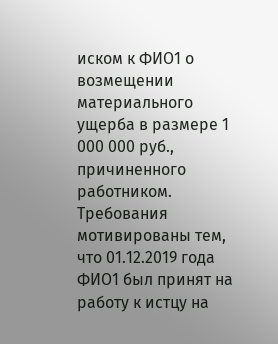иском к ФИО1 о возмещении материального ущерба в размере 1 000 000 руб., причиненного работником. Требования мотивированы тем, что 01.12.2019 года ФИО1 был принят на работу к истцу на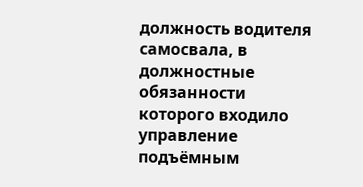должность водителя самосвала, в должностные обязанности которого входило управление подъёмным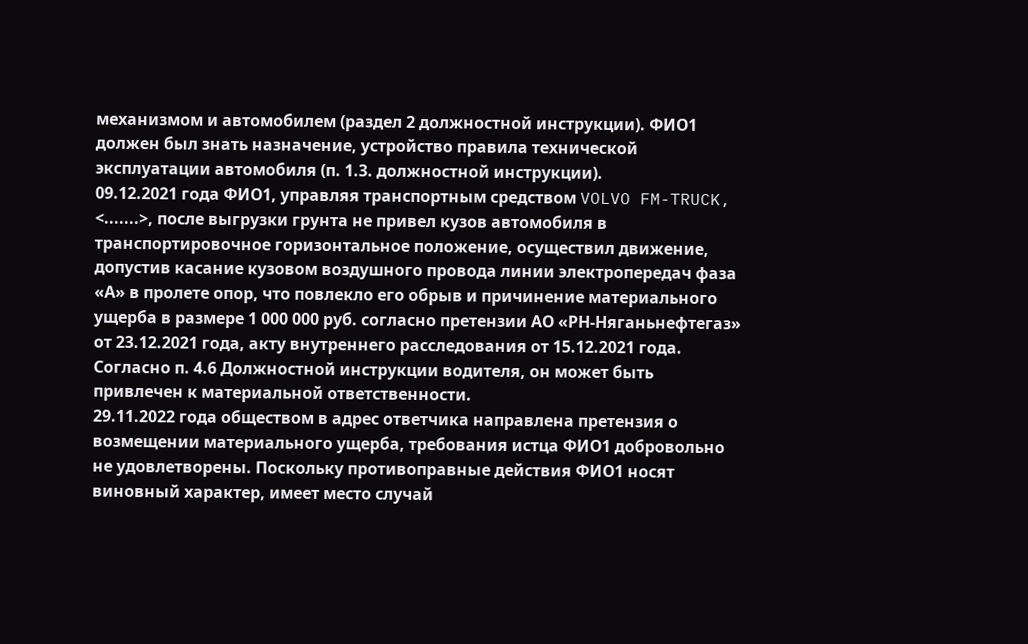механизмом и автомобилем (раздел 2 должностной инструкции). ФИО1 должен был знать назначение, устройство правила технической эксплуатации автомобиля (п. 1.3. должностной инструкции).
09.12.2021 года ФИО1, управляя транспортным средством VOLVO FM-TRUCK, <.......>, после выгрузки грунта не привел кузов автомобиля в транспортировочное горизонтальное положение, осуществил движение, допустив касание кузовом воздушного провода линии электропередач фаза «А» в пролете опор, что повлекло его обрыв и причинение материального ущерба в размере 1 000 000 руб. согласно претензии АО «РН-Няганьнефтегаз» от 23.12.2021 года, акту внутреннего расследования от 15.12.2021 года. Согласно п. 4.6 Должностной инструкции водителя, он может быть привлечен к материальной ответственности.
29.11.2022 года обществом в адрес ответчика направлена претензия о возмещении материального ущерба, требования истца ФИО1 добровольно не удовлетворены. Поскольку противоправные действия ФИО1 носят виновный характер, имеет место случай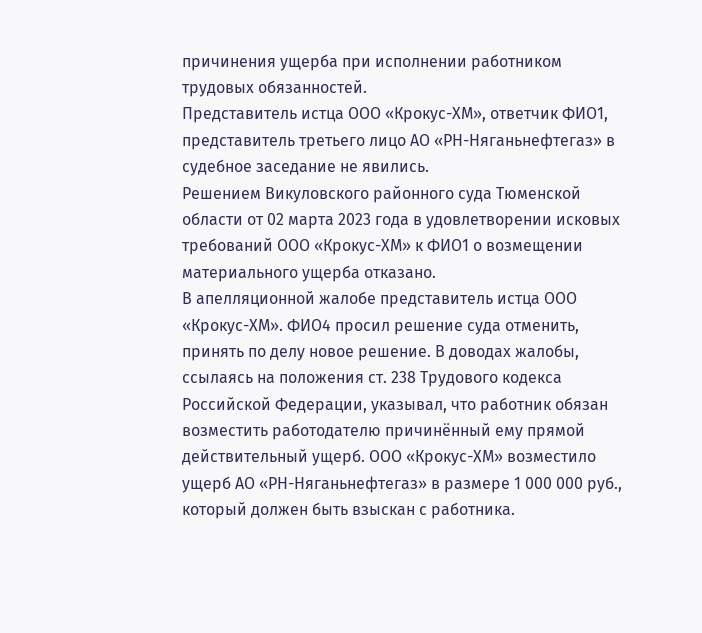причинения ущерба при исполнении работником трудовых обязанностей.
Представитель истца ООО «Крокус-ХМ», ответчик ФИО1, представитель третьего лицо АО «РН-Няганьнефтегаз» в судебное заседание не явились.
Решением Викуловского районного суда Тюменской области от 02 марта 2023 года в удовлетворении исковых требований ООО «Крокус-ХМ» к ФИО1 о возмещении материального ущерба отказано.
В апелляционной жалобе представитель истца ООО «Крокус-ХМ». ФИО4 просил решение суда отменить, принять по делу новое решение. В доводах жалобы, ссылаясь на положения ст. 238 Трудового кодекса Российской Федерации, указывал, что работник обязан возместить работодателю причинённый ему прямой действительный ущерб. ООО «Крокус-ХМ» возместило ущерб АО «РН-Няганьнефтегаз» в размере 1 000 000 руб., который должен быть взыскан с работника.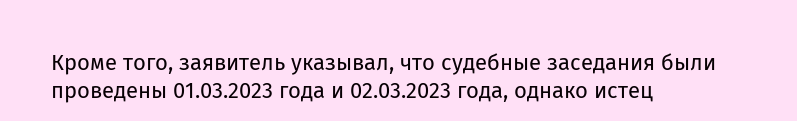Кроме того, заявитель указывал, что судебные заседания были проведены 01.03.2023 года и 02.03.2023 года, однако истец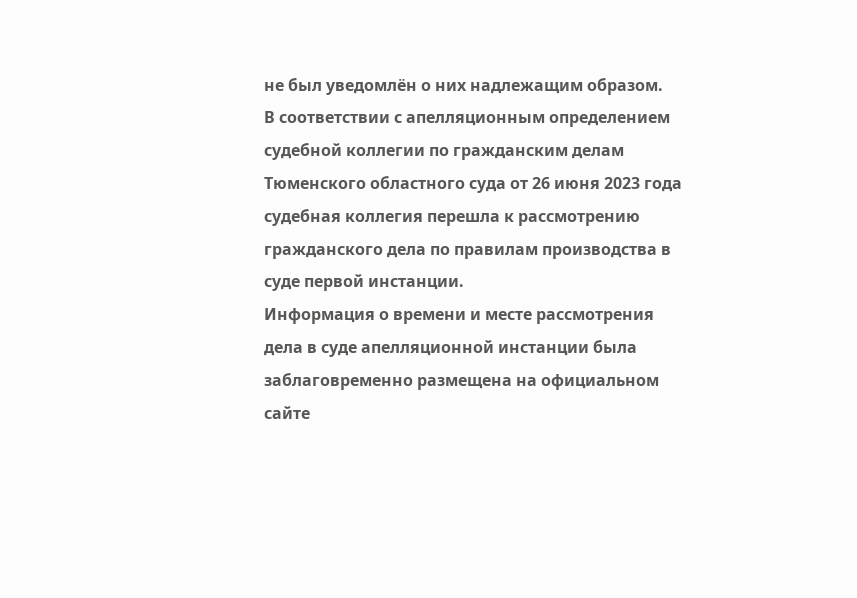не был уведомлён о них надлежащим образом.
В соответствии с апелляционным определением судебной коллегии по гражданским делам Тюменского областного суда от 26 июня 2023 года судебная коллегия перешла к рассмотрению гражданского дела по правилам производства в суде первой инстанции.
Информация о времени и месте рассмотрения дела в суде апелляционной инстанции была заблаговременно размещена на официальном сайте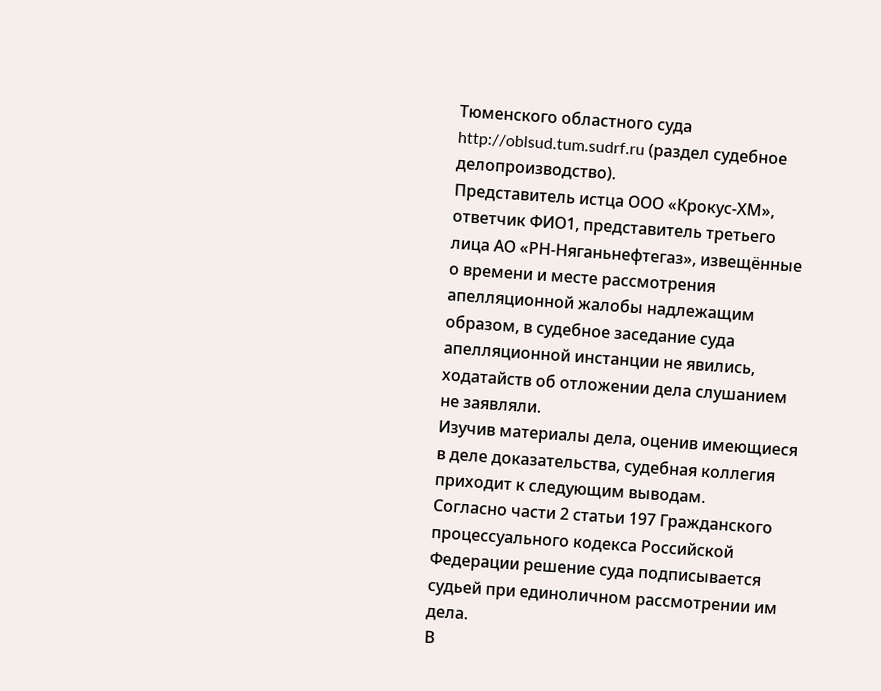Тюменского областного суда http://oblsud.tum.sudrf.ru (раздел судебное делопроизводство).
Представитель истца ООО «Крокус-ХМ», ответчик ФИО1, представитель третьего лица АО «РН-Няганьнефтегаз», извещённые о времени и месте рассмотрения апелляционной жалобы надлежащим образом, в судебное заседание суда апелляционной инстанции не явились, ходатайств об отложении дела слушанием не заявляли.
Изучив материалы дела, оценив имеющиеся в деле доказательства, судебная коллегия приходит к следующим выводам.
Согласно части 2 статьи 197 Гражданского процессуального кодекса Российской Федерации решение суда подписывается судьей при единоличном рассмотрении им дела.
В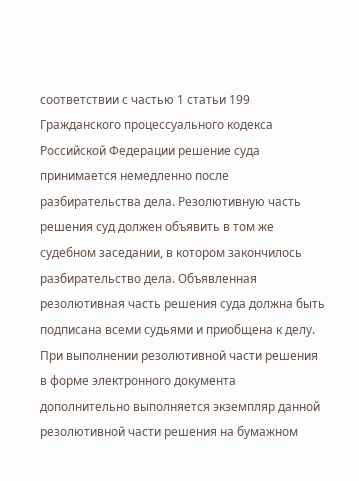соответствии с частью 1 статьи 199 Гражданского процессуального кодекса Российской Федерации решение суда принимается немедленно после разбирательства дела. Резолютивную часть решения суд должен объявить в том же судебном заседании, в котором закончилось разбирательство дела. Объявленная резолютивная часть решения суда должна быть подписана всеми судьями и приобщена к делу. При выполнении резолютивной части решения в форме электронного документа дополнительно выполняется экземпляр данной резолютивной части решения на бумажном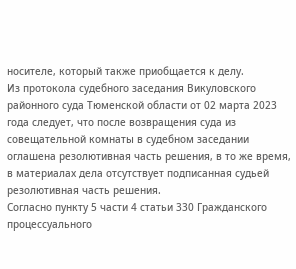носителе, который также приобщается к делу.
Из протокола судебного заседания Викуловского районного суда Тюменской области от 02 марта 2023 года следует, что после возвращения суда из совещательной комнаты в судебном заседании оглашена резолютивная часть решения, в то же время, в материалах дела отсутствует подписанная судьей резолютивная часть решения.
Согласно пункту 5 части 4 статьи 330 Гражданского процессуального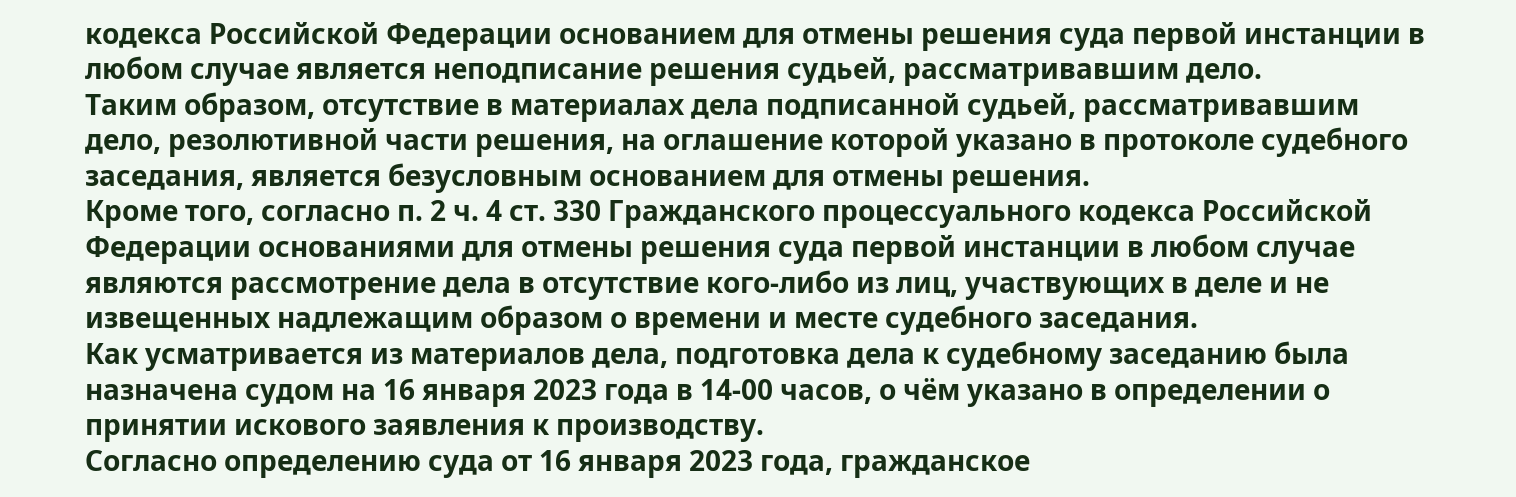кодекса Российской Федерации основанием для отмены решения суда первой инстанции в любом случае является неподписание решения судьей, рассматривавшим дело.
Таким образом, отсутствие в материалах дела подписанной судьей, рассматривавшим дело, резолютивной части решения, на оглашение которой указано в протоколе судебного заседания, является безусловным основанием для отмены решения.
Кроме того, согласно п. 2 ч. 4 ст. 330 Гражданского процессуального кодекса Российской Федерации основаниями для отмены решения суда первой инстанции в любом случае являются рассмотрение дела в отсутствие кого-либо из лиц, участвующих в деле и не извещенных надлежащим образом о времени и месте судебного заседания.
Как усматривается из материалов дела, подготовка дела к судебному заседанию была назначена судом на 16 января 2023 года в 14-00 часов, о чём указано в определении о принятии искового заявления к производству.
Согласно определению суда от 16 января 2023 года, гражданское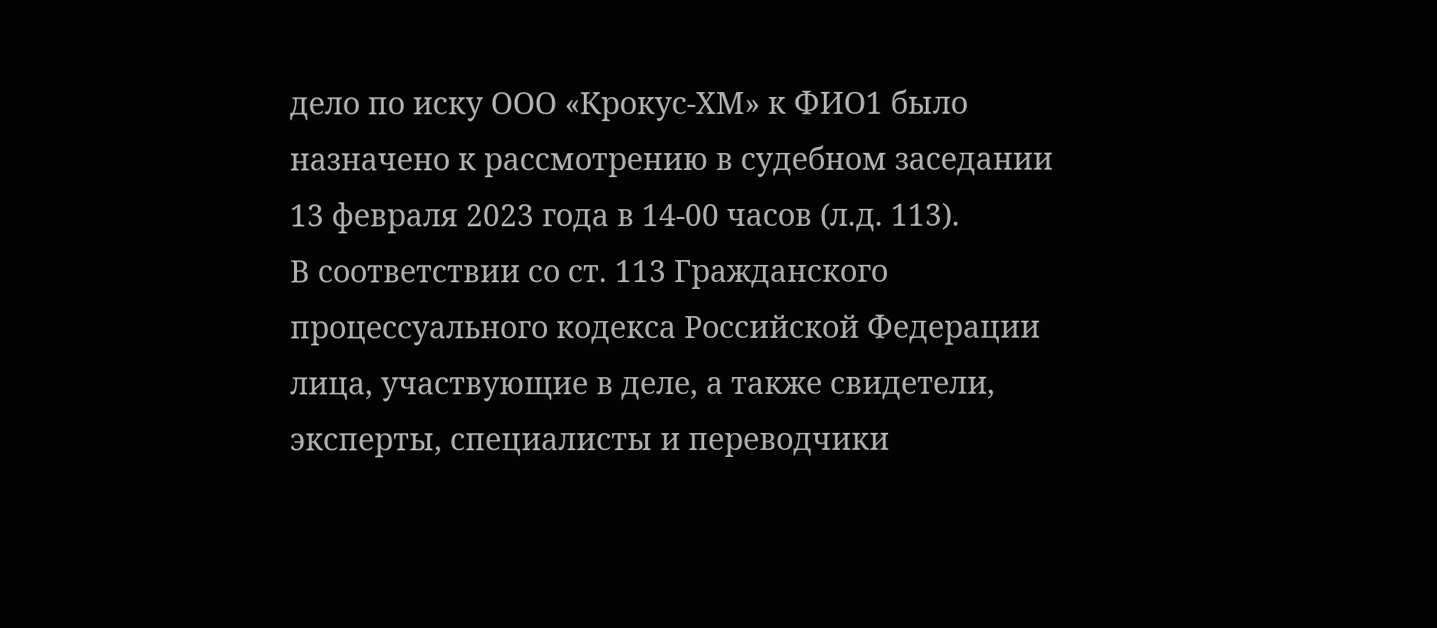дело по иску ООО «Крокус-ХМ» к ФИО1 было назначено к рассмотрению в судебном заседании 13 февраля 2023 года в 14-00 часов (л.д. 113).
В соответствии со ст. 113 Гражданского процессуального кодекса Российской Федерации лица, участвующие в деле, а также свидетели, эксперты, специалисты и переводчики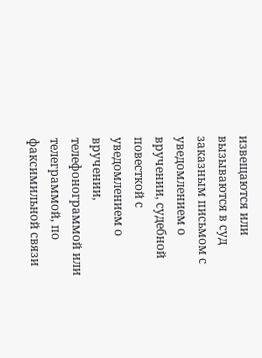извещаются или вызываются в суд заказным письмом с уведомлением о вручении, судебной повесткой с уведомлением о вручении, телефонограммой или телеграммой, по факсимильной связи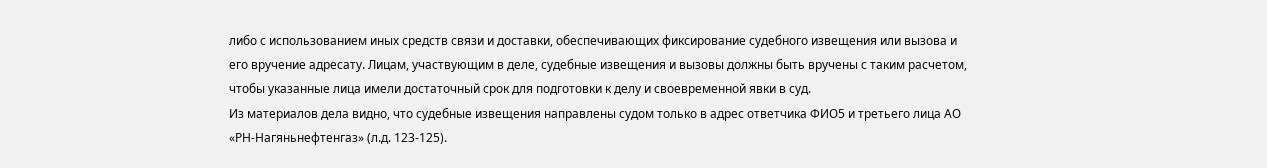либо с использованием иных средств связи и доставки, обеспечивающих фиксирование судебного извещения или вызова и его вручение адресату. Лицам, участвующим в деле, судебные извещения и вызовы должны быть вручены с таким расчетом, чтобы указанные лица имели достаточный срок для подготовки к делу и своевременной явки в суд.
Из материалов дела видно, что судебные извещения направлены судом только в адрес ответчика ФИО5 и третьего лица АО «РН-Нагяньнефтенгаз» (л.д. 123-125).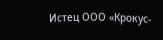Истец ООО «Крокус-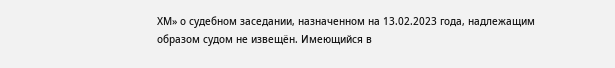ХМ» о судебном заседании, назначенном на 13.02.2023 года, надлежащим образом судом не извещён. Имеющийся в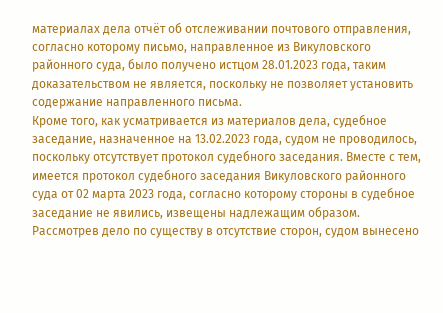материалах дела отчёт об отслеживании почтового отправления, согласно которому письмо, направленное из Викуловского районного суда, было получено истцом 28.01.2023 года, таким доказательством не является, поскольку не позволяет установить содержание направленного письма.
Кроме того, как усматривается из материалов дела, судебное заседание, назначенное на 13.02.2023 года, судом не проводилось, поскольку отсутствует протокол судебного заседания. Вместе с тем, имеется протокол судебного заседания Викуловского районного суда от 02 марта 2023 года, согласно которому стороны в судебное заседание не явились, извещены надлежащим образом. Рассмотрев дело по существу в отсутствие сторон, судом вынесено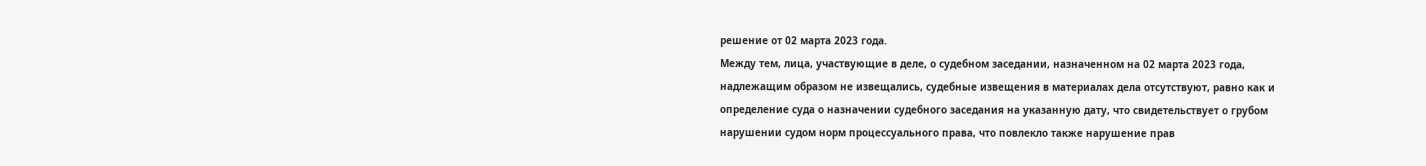решение от 02 марта 2023 года.
Между тем, лица, участвующие в деле, о судебном заседании, назначенном на 02 марта 2023 года, надлежащим образом не извещались, судебные извещения в материалах дела отсутствуют, равно как и определение суда о назначении судебного заседания на указанную дату, что свидетельствует о грубом нарушении судом норм процессуального права, что повлекло также нарушение прав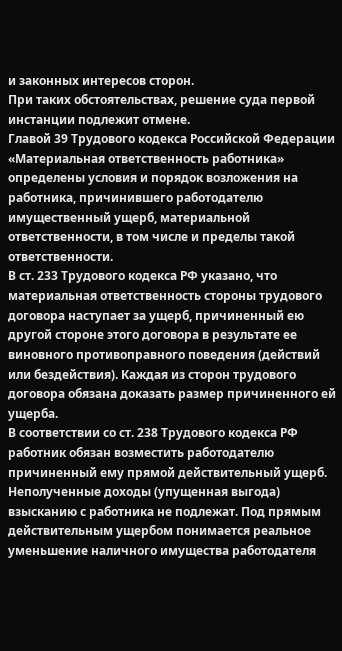и законных интересов сторон.
При таких обстоятельствах, решение суда первой инстанции подлежит отмене.
Главой 39 Трудового кодекса Российской Федерации «Материальная ответственность работника» определены условия и порядок возложения на работника, причинившего работодателю имущественный ущерб, материальной ответственности, в том числе и пределы такой ответственности.
В ст. 233 Трудового кодекса РФ указано, что материальная ответственность стороны трудового договора наступает за ущерб, причиненный ею другой стороне этого договора в результате ее виновного противоправного поведения (действий или бездействия). Каждая из сторон трудового договора обязана доказать размер причиненного ей ущерба.
В соответствии со ст. 238 Трудового кодекса РФ работник обязан возместить работодателю причиненный ему прямой действительный ущерб. Неполученные доходы (упущенная выгода) взысканию с работника не подлежат. Под прямым действительным ущербом понимается реальное уменьшение наличного имущества работодателя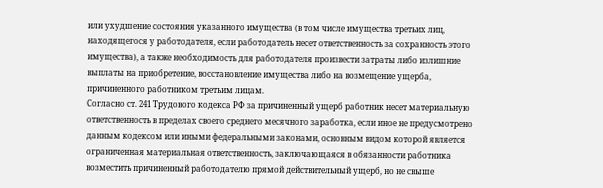или ухудшение состояния указанного имущества (в том числе имущества третьих лиц, находящегося у работодателя, если работодатель несет ответственность за сохранность этого имущества), а также необходимость для работодателя произвести затраты либо излишние выплаты на приобретение, восстановление имущества либо на возмещение ущерба, причиненного работником третьим лицам.
Согласно ст. 241 Трудового кодекса РФ за причиненный ущерб работник несет материальную ответственность в пределах своего среднего месячного заработка, если иное не предусмотрено данным кодексом или иными федеральными законами, основным видом которой является ограниченная материальная ответственность, заключающаяся в обязанности работника возместить причиненный работодателю прямой действительный ущерб, но не свыше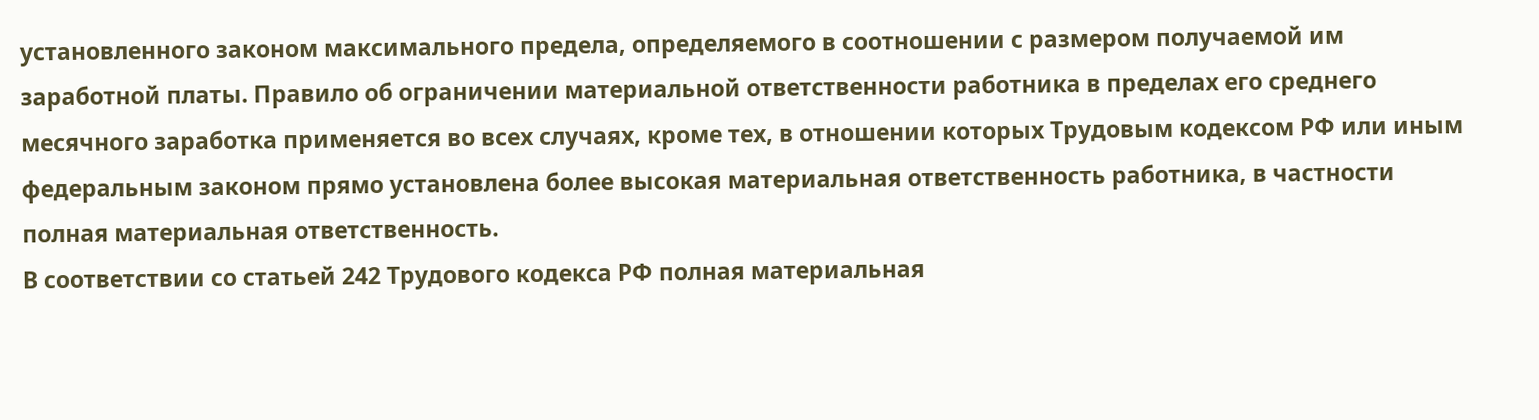установленного законом максимального предела, определяемого в соотношении с размером получаемой им заработной платы. Правило об ограничении материальной ответственности работника в пределах его среднего месячного заработка применяется во всех случаях, кроме тех, в отношении которых Трудовым кодексом РФ или иным федеральным законом прямо установлена более высокая материальная ответственность работника, в частности полная материальная ответственность.
В соответствии со статьей 242 Трудового кодекса РФ полная материальная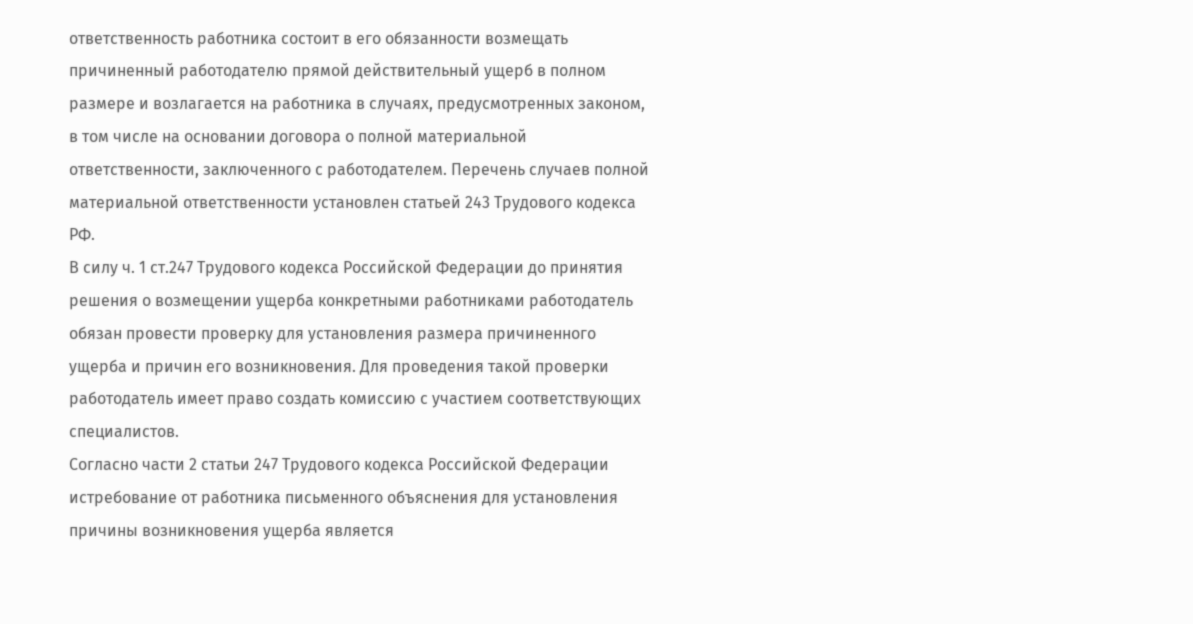ответственность работника состоит в его обязанности возмещать причиненный работодателю прямой действительный ущерб в полном размере и возлагается на работника в случаях, предусмотренных законом, в том числе на основании договора о полной материальной ответственности, заключенного с работодателем. Перечень случаев полной материальной ответственности установлен статьей 243 Трудового кодекса РФ.
В силу ч. 1 ст.247 Трудового кодекса Российской Федерации до принятия решения о возмещении ущерба конкретными работниками работодатель обязан провести проверку для установления размера причиненного ущерба и причин его возникновения. Для проведения такой проверки работодатель имеет право создать комиссию с участием соответствующих специалистов.
Согласно части 2 статьи 247 Трудового кодекса Российской Федерации истребование от работника письменного объяснения для установления причины возникновения ущерба является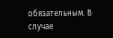обязательным. В случае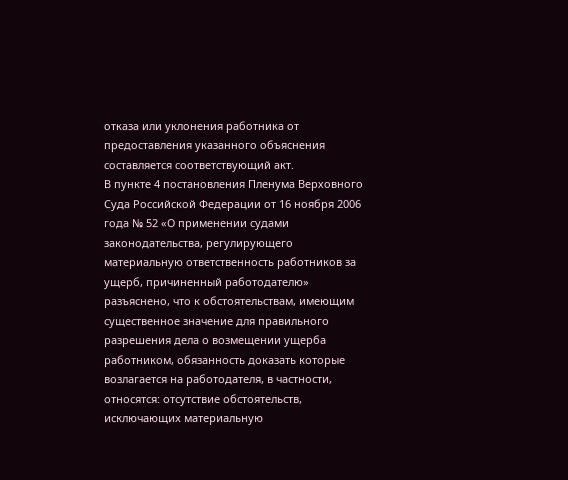отказа или уклонения работника от предоставления указанного объяснения составляется соответствующий акт.
В пункте 4 постановления Пленума Верховного Суда Российской Федерации от 16 ноября 2006 года № 52 «О применении судами законодательства, регулирующего материальную ответственность работников за ущерб, причиненный работодателю» разъяснено, что к обстоятельствам, имеющим существенное значение для правильного разрешения дела о возмещении ущерба работником, обязанность доказать которые возлагается на работодателя, в частности, относятся: отсутствие обстоятельств, исключающих материальную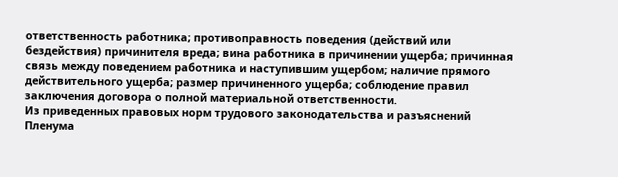ответственность работника; противоправность поведения (действий или бездействия) причинителя вреда; вина работника в причинении ущерба; причинная связь между поведением работника и наступившим ущербом; наличие прямого действительного ущерба; размер причиненного ущерба; соблюдение правил заключения договора о полной материальной ответственности.
Из приведенных правовых норм трудового законодательства и разъяснений Пленума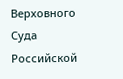Верховного Суда Российской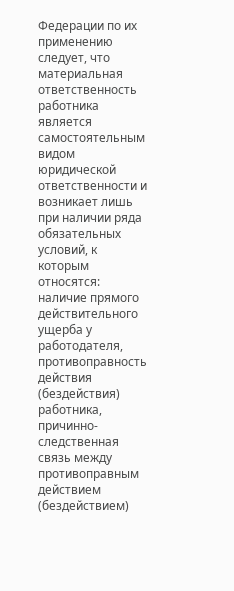Федерации по их применению следует, что материальная ответственность работника является самостоятельным видом юридической ответственности и возникает лишь при наличии ряда обязательных условий, к которым относятся: наличие прямого действительного ущерба у работодателя, противоправность действия (бездействия) работника, причинно-следственная связь между противоправным действием (бездействием)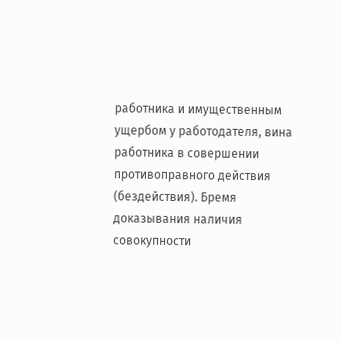работника и имущественным ущербом у работодателя, вина работника в совершении противоправного действия (бездействия). Бремя доказывания наличия совокупности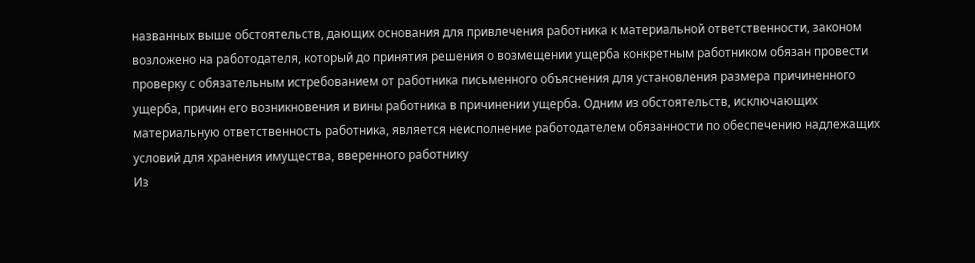названных выше обстоятельств, дающих основания для привлечения работника к материальной ответственности, законом возложено на работодателя, который до принятия решения о возмещении ущерба конкретным работником обязан провести проверку с обязательным истребованием от работника письменного объяснения для установления размера причиненного ущерба, причин его возникновения и вины работника в причинении ущерба. Одним из обстоятельств, исключающих материальную ответственность работника, является неисполнение работодателем обязанности по обеспечению надлежащих условий для хранения имущества, вверенного работнику
Из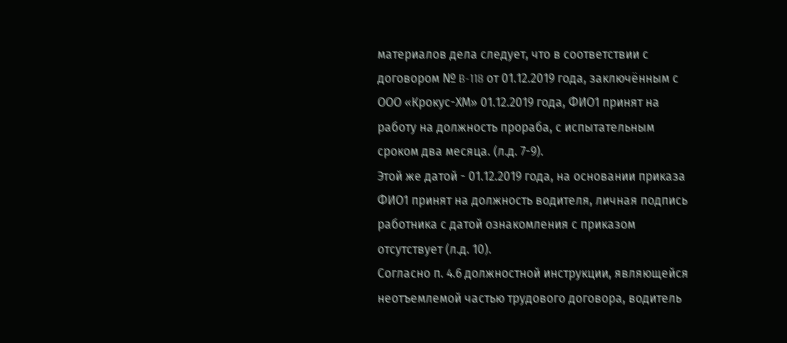материалов дела следует, что в соответствии с договором № B-118 от 01.12.2019 года, заключённым с ООО «Крокус-ХМ» 01.12.2019 года, ФИО1 принят на работу на должность прораба, с испытательным сроком два месяца. (л.д. 7-9).
Этой же датой - 01.12.2019 года, на основании приказа ФИО1 принят на должность водителя, личная подпись работника с датой ознакомления с приказом отсутствует (л.д. 10).
Согласно п. 4.6 должностной инструкции, являющейся неотъемлемой частью трудового договора, водитель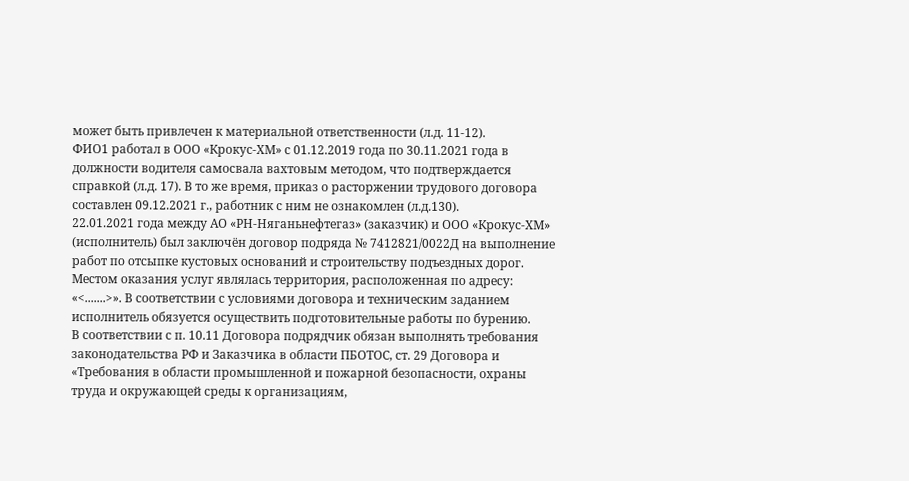может быть привлечен к материальной ответственности (л.д. 11-12).
ФИО1 работал в ООО «Крокус-ХМ» с 01.12.2019 года по 30.11.2021 года в должности водителя самосвала вахтовым методом, что подтверждается справкой (л.д. 17). В то же время, приказ о расторжении трудового договора составлен 09.12.2021 г., работник с ним не ознакомлен (л.д.130).
22.01.2021 года между АО «РН-Няганьнефтегаз» (заказчик) и ООО «Крокус-ХМ» (исполнитель) был заключён договор подряда № 7412821/0022Д на выполнение работ по отсыпке кустовых оснований и строительству подъездных дорог. Местом оказания услуг являлась территория, расположенная по адресу: «<.......>». В соответствии с условиями договора и техническим заданием исполнитель обязуется осуществить подготовительные работы по бурению.
В соответствии с п. 10.11 Договора подрядчик обязан выполнять требования законодательства РФ и Заказчика в области ПБОТОС, ст. 29 Договора и «Требования в области промышленной и пожарной безопасности, охраны труда и окружающей среды к организациям,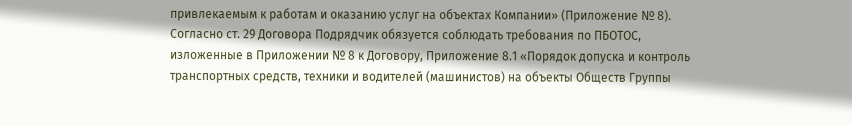привлекаемым к работам и оказанию услуг на объектах Компании» (Приложение № 8).
Согласно ст. 29 Договора Подрядчик обязуется соблюдать требования по ПБОТОС, изложенные в Приложении № 8 к Договору, Приложение 8.1 «Порядок допуска и контроль транспортных средств, техники и водителей (машинистов) на объекты Обществ Группы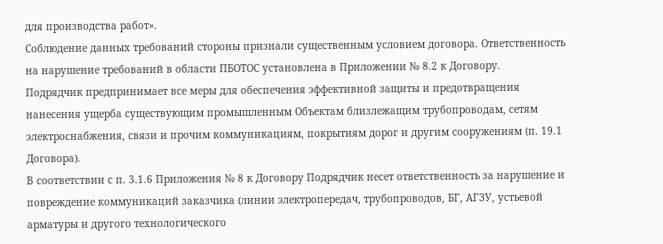для производства работ».
Соблюдение данных требований стороны признали существенным условием договора. Ответственность на нарушение требований в области ПБОТОС установлена в Приложении № 8.2 к Договору.
Подрядчик предпринимает все меры для обеспечения эффективной защиты и предотвращения нанесения ущерба существующим промышленным Объектам близлежащим трубопроводам, сетям электроснабжения, связи и прочим коммуникациям, покрытиям дорог и другим сооружениям (п. 19.1 Договора).
В соответствии с п. 3.1.6 Приложения № 8 к Договору Подрядчик несет ответственность за нарушение и повреждение коммуникаций заказчика (линии электропередач, трубопроводов, БГ, АГЗУ, устьевой арматуры и другого технологического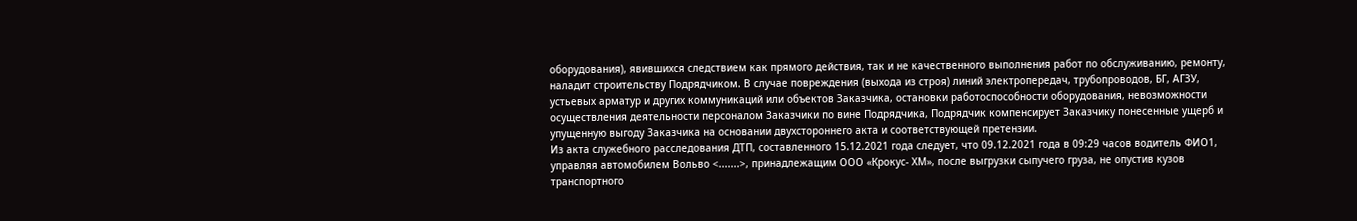оборудования), явившихся следствием как прямого действия, так и не качественного выполнения работ по обслуживанию, ремонту, наладит строительству Подрядчиком. В случае повреждения (выхода из строя) линий электропередач, трубопроводов, БГ, АГЗУ, устьевых арматур и других коммуникаций или объектов Заказчика, остановки работоспособности оборудования, невозможности осуществления деятельности персоналом Заказчики по вине Подрядчика, Подрядчик компенсирует Заказчику понесенные ущерб и упущенную выгоду Заказчика на основании двухстороннего акта и соответствующей претензии.
Из акта служебного расследования ДТП, составленного 15.12.2021 года следует, что 09.12.2021 года в 09:29 часов водитель ФИО1, управляя автомобилем Вольво <.......>, принадлежащим ООО «Крокус- ХМ», после выгрузки сыпучего груза, не опустив кузов транспортного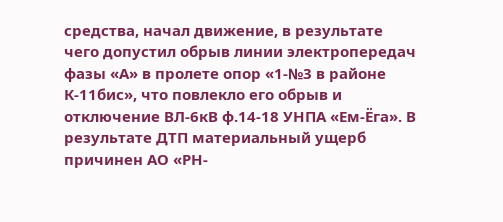средства, начал движение, в результате чего допустил обрыв линии электропередач фазы «А» в пролете опор «1-№3 в районе К-11бис», что повлекло его обрыв и отключение ВЛ-6кВ ф.14-18 УНПА «Ем-Ёга». В результате ДТП материальный ущерб причинен АО «РН-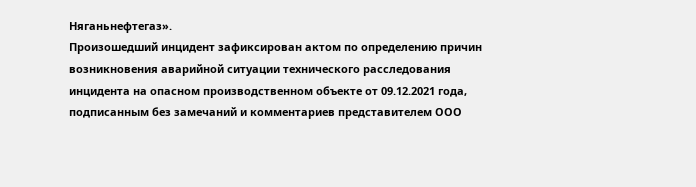Няганьнефтегаз».
Произошедший инцидент зафиксирован актом по определению причин возникновения аварийной ситуации технического расследования инцидента на опасном производственном объекте от 09.12.2021 года, подписанным без замечаний и комментариев представителем ООО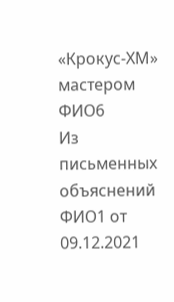«Крокус-ХМ» мастером ФИО6
Из письменных объяснений ФИО1 от 09.12.2021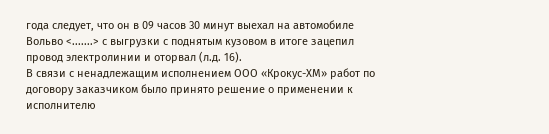года следует, что он в 09 часов 30 минут выехал на автомобиле Вольво <.......> с выгрузки с поднятым кузовом в итоге зацепил провод электролинии и оторвал (л.д. 16).
В связи с ненадлежащим исполнением ООО «Крокус-ХМ» работ по договору заказчиком было принято решение о применении к исполнителю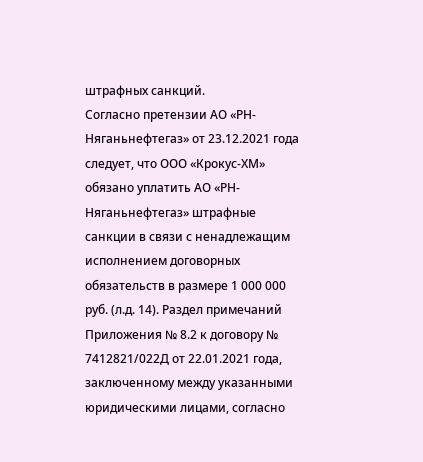штрафных санкций.
Согласно претензии АО «РН-Няганьнефтегаз» от 23.12.2021 года следует, что ООО «Крокус-ХМ» обязано уплатить АО «РН-Няганьнефтегаз» штрафные санкции в связи с ненадлежащим исполнением договорных обязательств в размере 1 000 000 руб. (л.д. 14). Раздел примечаний Приложения № 8.2 к договору № 7412821/022Д от 22.01.2021 года, заключенному между указанными юридическими лицами, согласно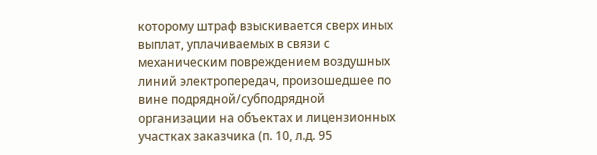которому штраф взыскивается сверх иных выплат, уплачиваемых в связи с механическим повреждением воздушных линий электропередач, произошедшее по вине подрядной/субподрядной организации на объектах и лицензионных участках заказчика (п. 10, л.д. 95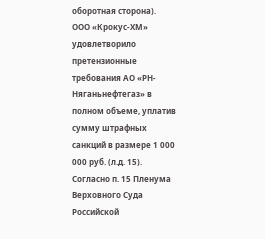оборотная сторона).
ООО «Крокус-ХМ» удовлетворило претензионные требования АО «РН-Няганьнефтегаз» в полном объеме, уплатив сумму штрафных санкций в размере 1 000 000 руб. (л.д. 15).
Согласно п. 15 Пленума Верховного Суда Российской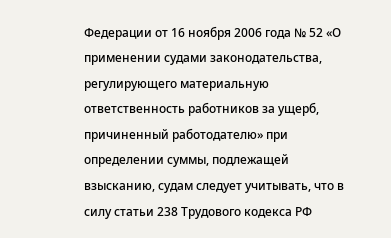Федерации от 16 ноября 2006 года № 52 «О применении судами законодательства, регулирующего материальную ответственность работников за ущерб, причиненный работодателю» при определении суммы, подлежащей взысканию, судам следует учитывать, что в силу статьи 238 Трудового кодекса РФ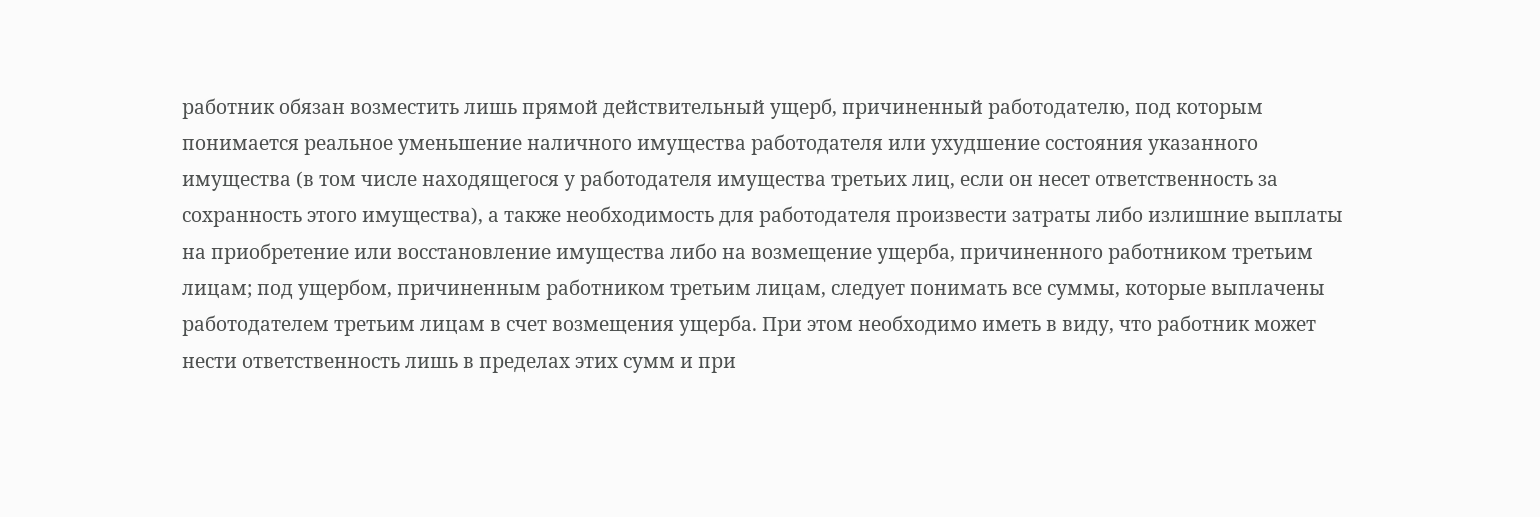работник обязан возместить лишь прямой действительный ущерб, причиненный работодателю, под которым понимается реальное уменьшение наличного имущества работодателя или ухудшение состояния указанного имущества (в том числе находящегося у работодателя имущества третьих лиц, если он несет ответственность за сохранность этого имущества), а также необходимость для работодателя произвести затраты либо излишние выплаты на приобретение или восстановление имущества либо на возмещение ущерба, причиненного работником третьим лицам; под ущербом, причиненным работником третьим лицам, следует понимать все суммы, которые выплачены работодателем третьим лицам в счет возмещения ущерба. При этом необходимо иметь в виду, что работник может нести ответственность лишь в пределах этих сумм и при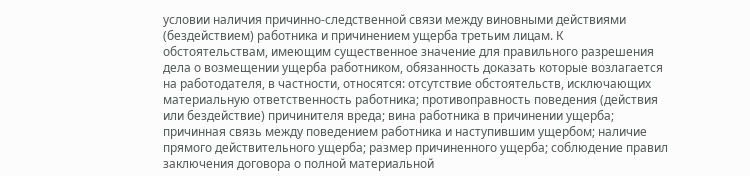условии наличия причинно-следственной связи между виновными действиями (бездействием) работника и причинением ущерба третьим лицам. К обстоятельствам, имеющим существенное значение для правильного разрешения дела о возмещении ущерба работником, обязанность доказать которые возлагается на работодателя, в частности, относятся: отсутствие обстоятельств, исключающих материальную ответственность работника; противоправность поведения (действия или бездействие) причинителя вреда; вина работника в причинении ущерба; причинная связь между поведением работника и наступившим ущербом; наличие прямого действительного ущерба; размер причиненного ущерба; соблюдение правил заключения договора о полной материальной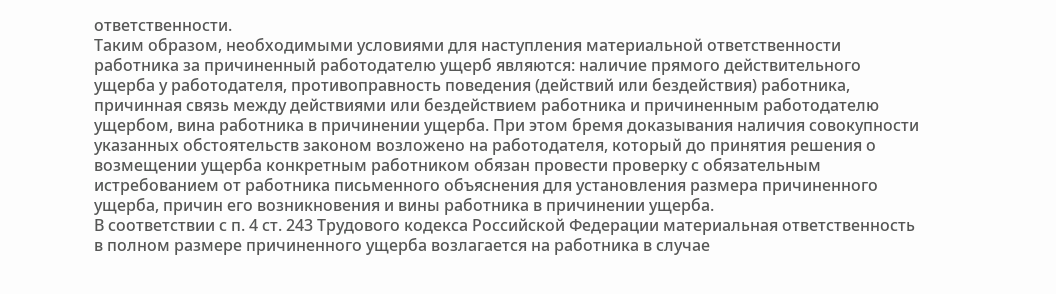ответственности.
Таким образом, необходимыми условиями для наступления материальной ответственности работника за причиненный работодателю ущерб являются: наличие прямого действительного ущерба у работодателя, противоправность поведения (действий или бездействия) работника, причинная связь между действиями или бездействием работника и причиненным работодателю ущербом, вина работника в причинении ущерба. При этом бремя доказывания наличия совокупности указанных обстоятельств законом возложено на работодателя, который до принятия решения о возмещении ущерба конкретным работником обязан провести проверку с обязательным истребованием от работника письменного объяснения для установления размера причиненного ущерба, причин его возникновения и вины работника в причинении ущерба.
В соответствии с п. 4 ст. 243 Трудового кодекса Российской Федерации материальная ответственность в полном размере причиненного ущерба возлагается на работника в случае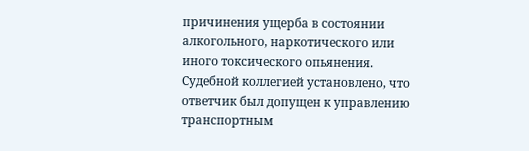причинения ущерба в состоянии алкогольного, наркотического или иного токсического опьянения.
Судебной коллегией установлено, что ответчик был допущен к управлению транспортным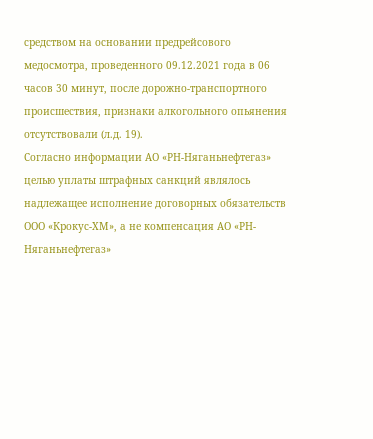средством на основании предрейсового медосмотра, проведенного 09.12.2021 года в 06 часов 30 минут, после дорожно-транспортного происшествия, признаки алкогольного опьянения отсутствовали (л.д. 19).
Согласно информации АО «РН-Няганьнефтегаз» целью уплаты штрафных санкций являлось надлежащее исполнение договорных обязательств ООО «Крокус-ХМ», а не компенсация АО «РН-Няганьнефтегаз»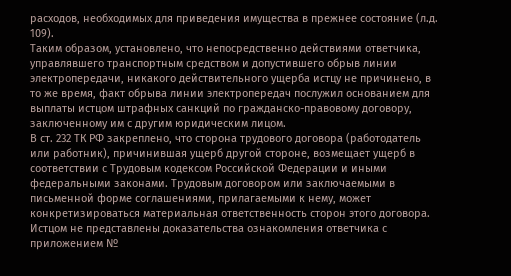расходов, необходимых для приведения имущества в прежнее состояние (л.д. 109).
Таким образом, установлено, что непосредственно действиями ответчика, управлявшего транспортным средством и допустившего обрыв линии электропередачи, никакого действительного ущерба истцу не причинено, в то же время, факт обрыва линии электропередач послужил основанием для выплаты истцом штрафных санкций по гражданско-правовому договору, заключенному им с другим юридическим лицом.
В ст. 232 ТК РФ закреплено, что сторона трудового договора (работодатель или работник), причинившая ущерб другой стороне, возмещает ущерб в соответствии с Трудовым кодексом Российской Федерации и иными федеральными законами. Трудовым договором или заключаемыми в письменной форме соглашениями, прилагаемыми к нему, может конкретизироваться материальная ответственность сторон этого договора.
Истцом не представлены доказательства ознакомления ответчика с приложением №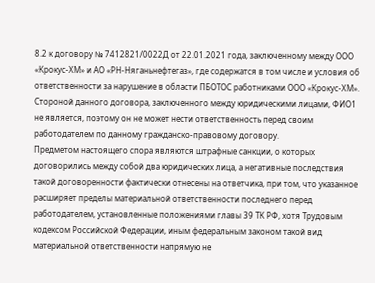8.2 к договору № 7412821/0022Д от 22.01.2021 года, заключенному между ООО «Крокус-ХМ» и АО «РН-Няганьнефтегаз», где содержатся в том числе и условия об ответственности за нарушение в области ПБОТОС работниками ООО «Крокус-ХМ». Стороной данного договора, заключенного между юридическими лицами, ФИО1 не является, поэтому он не может нести ответственность перед своим работодателем по данному гражданско-правовому договору.
Предметом настоящего спора являются штрафные санкции, о которых договорились между собой два юридических лица, а негативные последствия такой договоренности фактически отнесены на ответчика, при том, что указанное расширяет пределы материальной ответственности последнего перед работодателем, установленные положениями главы 39 ТК РФ, хотя Трудовым кодексом Российской Федерации, иным федеральным законом такой вид материальной ответственности напрямую не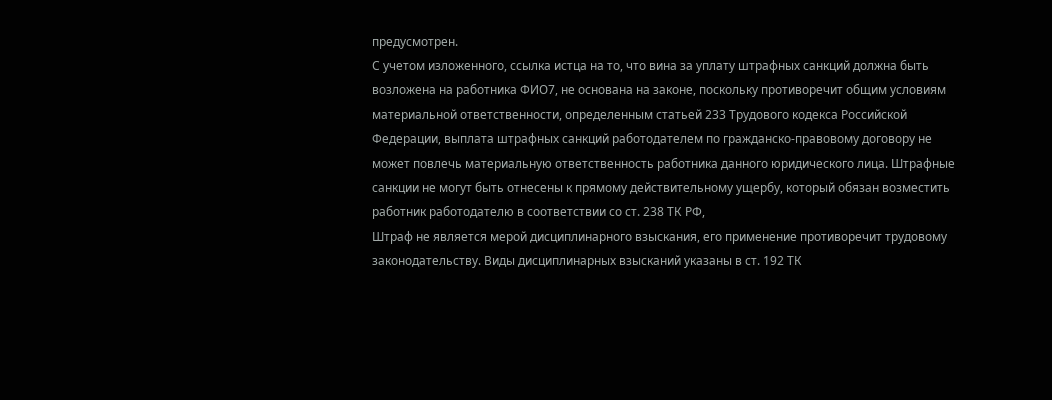предусмотрен.
С учетом изложенного, ссылка истца на то, что вина за уплату штрафных санкций должна быть возложена на работника ФИО7, не основана на законе, поскольку противоречит общим условиям материальной ответственности, определенным статьей 233 Трудового кодекса Российской Федерации, выплата штрафных санкций работодателем по гражданско-правовому договору не может повлечь материальную ответственность работника данного юридического лица. Штрафные санкции не могут быть отнесены к прямому действительному ущербу, который обязан возместить работник работодателю в соответствии со ст. 238 ТК РФ,
Штраф не является мерой дисциплинарного взыскания, его применение противоречит трудовому законодательству. Виды дисциплинарных взысканий указаны в ст. 192 ТК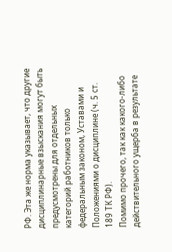РФ. Эта же норма указывает, что другие дисциплинарные взыскания могут быть предусмотрены для отдельных категорий работников только федеральным законом, Уставами и Положениями о дисциплине (ч. 5 ст. 189 ТК РФ).
Помимо прочего, так как какого-либо действительного ущерба в результате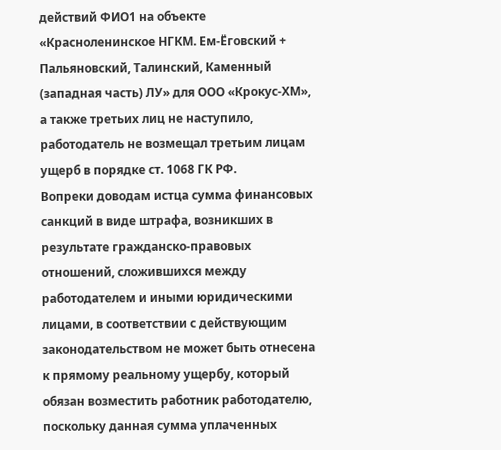действий ФИО1 на объекте «Красноленинское НГКМ. Ем-Ёговский + Пальяновский, Талинский, Каменный (западная часть) ЛУ» для ООО «Крокус-ХМ», а также третьих лиц не наступило, работодатель не возмещал третьим лицам ущерб в порядке ст. 1068 ГК РФ.
Вопреки доводам истца сумма финансовых санкций в виде штрафа, возникших в результате гражданско-правовых отношений, сложившихся между работодателем и иными юридическими лицами, в соответствии с действующим законодательством не может быть отнесена к прямому реальному ущербу, который обязан возместить работник работодателю, поскольку данная сумма уплаченных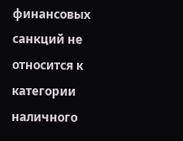финансовых санкций не относится к категории наличного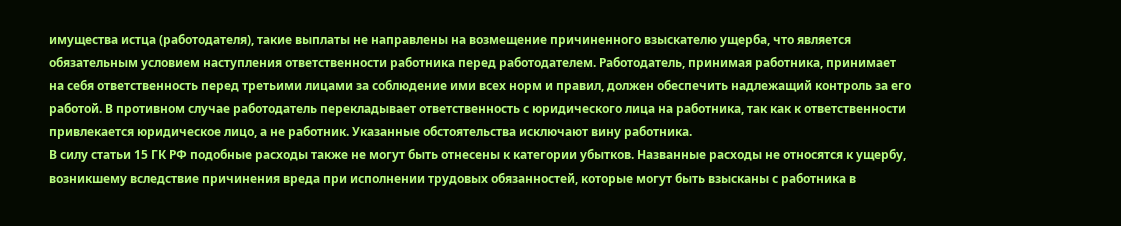имущества истца (работодателя), такие выплаты не направлены на возмещение причиненного взыскателю ущерба, что является обязательным условием наступления ответственности работника перед работодателем. Работодатель, принимая работника, принимает на себя ответственность перед третьими лицами за соблюдение ими всех норм и правил, должен обеспечить надлежащий контроль за его работой. В противном случае работодатель перекладывает ответственность с юридического лица на работника, так как к ответственности привлекается юридическое лицо, а не работник. Указанные обстоятельства исключают вину работника.
В силу статьи 15 ГК РФ подобные расходы также не могут быть отнесены к категории убытков. Названные расходы не относятся к ущербу, возникшему вследствие причинения вреда при исполнении трудовых обязанностей, которые могут быть взысканы с работника в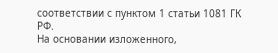соответствии с пунктом 1 статьи 1081 ГК РФ.
На основании изложенного,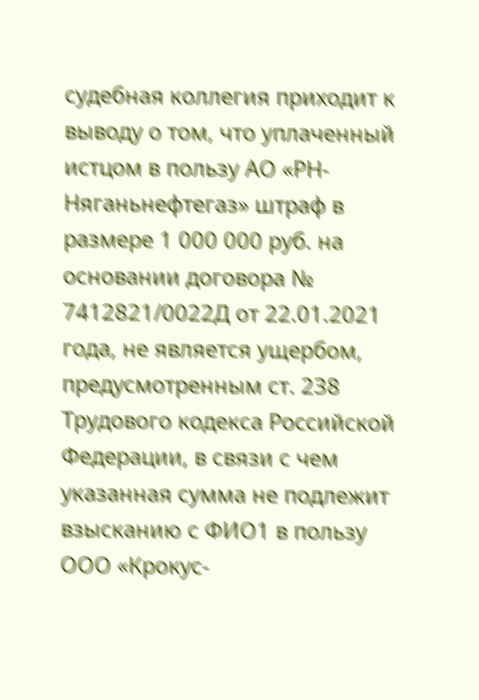судебная коллегия приходит к выводу о том, что уплаченный истцом в пользу АО «РН-Няганьнефтегаз» штраф в размере 1 000 000 руб. на основании договора № 7412821/0022Д от 22.01.2021 года, не является ущербом, предусмотренным ст. 238 Трудового кодекса Российской Федерации, в связи с чем указанная сумма не подлежит взысканию с ФИО1 в пользу ООО «Крокус-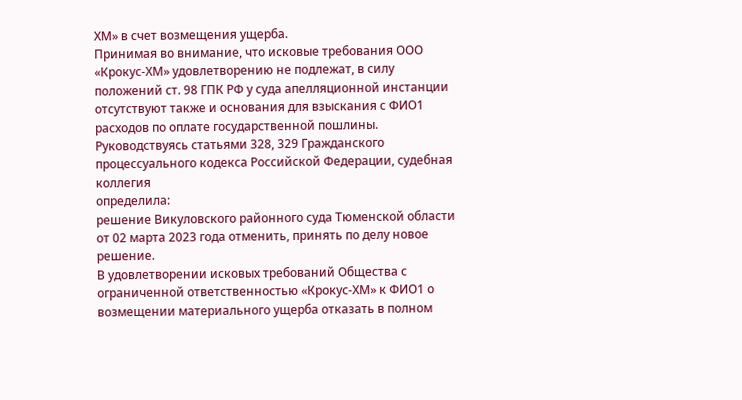ХМ» в счет возмещения ущерба.
Принимая во внимание, что исковые требования ООО «Крокус-ХМ» удовлетворению не подлежат, в силу положений ст. 98 ГПК РФ у суда апелляционной инстанции отсутствуют также и основания для взыскания с ФИО1 расходов по оплате государственной пошлины.
Руководствуясь статьями 328, 329 Гражданского процессуального кодекса Российской Федерации, судебная коллегия
определила:
решение Викуловского районного суда Тюменской области от 02 марта 2023 года отменить, принять по делу новое решение.
В удовлетворении исковых требований Общества с ограниченной ответственностью «Крокус-ХМ» к ФИО1 о возмещении материального ущерба отказать в полном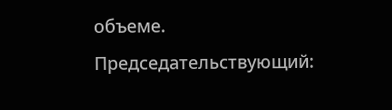объеме.
Председательствующий: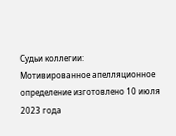Судьи коллегии:
Мотивированное апелляционное определение изготовлено 10 июля 2023 года